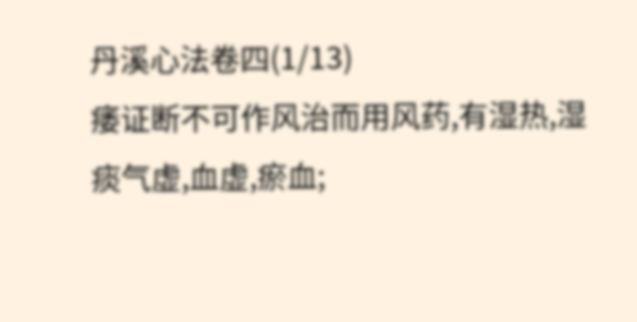丹溪心法卷四(1/13)
痿证断不可作风治而用风药,有湿热,湿痰气虚,血虚,瘀血;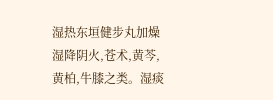湿热东垣健步丸加燥湿降阴火,苍术,黄芩,黄柏,牛膝之类。湿痰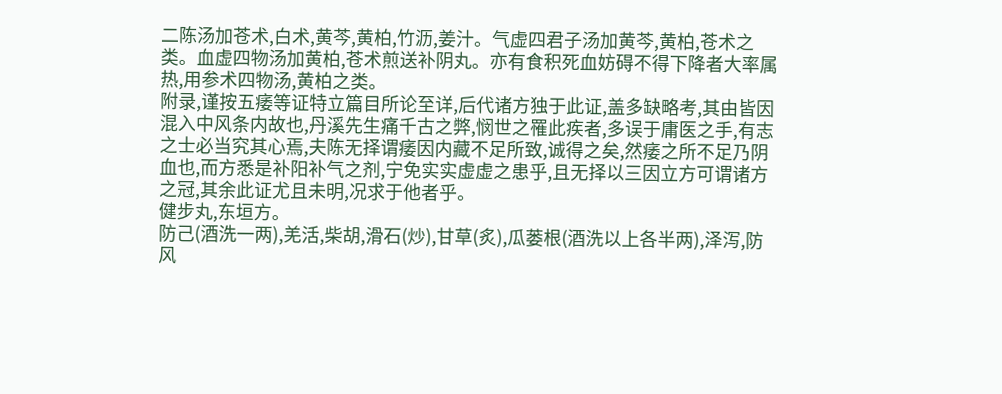二陈汤加苍术,白术,黄芩,黄柏,竹沥,姜汁。气虚四君子汤加黄芩,黄柏,苍术之类。血虚四物汤加黄柏,苍术煎送补阴丸。亦有食积死血妨碍不得下降者大率属热,用参术四物汤,黄柏之类。
附录,谨按五痿等证特立篇目所论至详,后代诸方独于此证,盖多缺略考,其由皆因混入中风条内故也,丹溪先生痛千古之弊,悯世之罹此疾者,多误于庸医之手,有志之士必当究其心焉,夫陈无择谓痿因内藏不足所致,诚得之矣,然痿之所不足乃阴血也,而方悉是补阳补气之剂,宁免实实虚虚之患乎,且无择以三因立方可谓诸方之冠,其余此证尤且未明,况求于他者乎。
健步丸,东垣方。
防己(酒洗一两),羌活,柴胡,滑石(炒),甘草(炙),瓜蒌根(酒洗以上各半两),泽泻,防风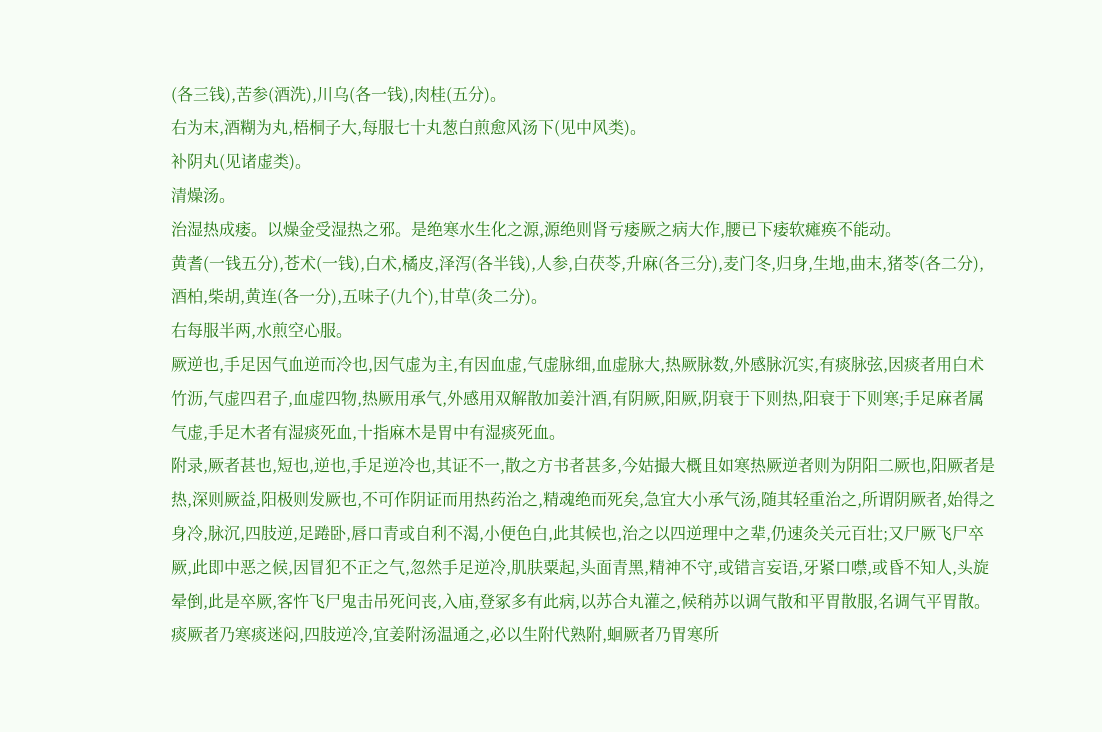(各三钱),苦参(酒洗),川乌(各一钱),肉桂(五分)。
右为末,酒糊为丸,梧桐子大,每服七十丸葱白煎愈风汤下(见中风类)。
补阴丸(见诸虚类)。
清燥汤。
治湿热成痿。以燥金受湿热之邪。是绝寒水生化之源,源绝则肾亏痿厥之病大作,腰已下痿软瘫痪不能动。
黄耆(一钱五分),苍术(一钱),白术,橘皮,泽泻(各半钱),人参,白茯苓,升麻(各三分),麦门冬,归身,生地,曲末,猪苓(各二分),酒柏,柴胡,黄连(各一分),五味子(九个),甘草(灸二分)。
右每服半两,水煎空心服。
厥逆也,手足因气血逆而冷也,因气虚为主,有因血虚,气虚脉细,血虚脉大,热厥脉数,外感脉沉实,有痰脉弦,因痰者用白术竹沥,气虚四君子,血虚四物,热厥用承气,外感用双解散加姜汁酒,有阴厥,阳厥,阴衰于下则热,阳衰于下则寒;手足麻者属气虚,手足木者有湿痰死血,十指麻木是胃中有湿痰死血。
附录,厥者甚也,短也,逆也,手足逆冷也,其证不一,散之方书者甚多,今姑撮大概且如寒热厥逆者则为阴阳二厥也,阳厥者是热,深则厥益,阳极则发厥也,不可作阴证而用热药治之,精魂绝而死矣,急宜大小承气汤,随其轻重治之,所谓阴厥者,始得之身冷,脉沉,四肢逆,足踡卧,唇口青或自利不渴,小便色白,此其候也,治之以四逆理中之辈,仍速灸关元百壮;又尸厥飞尸卒厥,此即中恶之候,因冒犯不正之气,忽然手足逆冷,肌肤粟起,头面青黑,精神不守,或错言妄语,牙紧口噤,或昏不知人,头旋晕倒,此是卒厥,客忤飞尸鬼击吊死问丧,入庙,登冢多有此病,以苏合丸灌之,候稍苏以调气散和平胃散服,名调气平胃散。痰厥者乃寒痰迷闷,四肢逆冷,宜姜附汤温通之,必以生附代熟附,蛔厥者乃胃寒所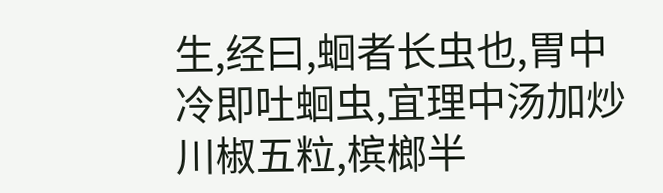生,经曰,蛔者长虫也,胃中冷即吐蛔虫,宜理中汤加炒川椒五粒,槟榔半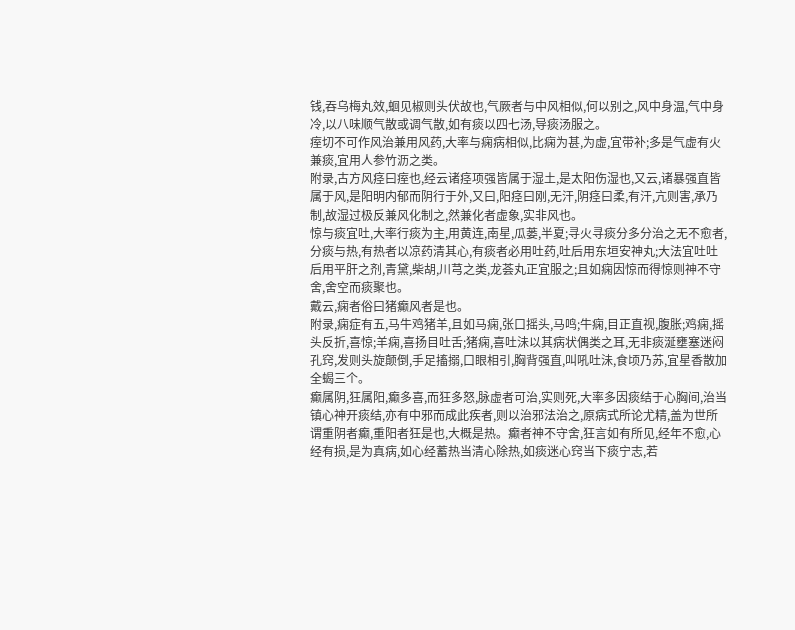钱,吞乌梅丸效,蛔见椒则头伏故也,气厥者与中风相似,何以别之,风中身温,气中身冷,以八味顺气散或调气散,如有痰以四七汤,导痰汤服之。
痓切不可作风治兼用风药,大率与痫病相似,比痫为甚,为虚,宜带补;多是气虚有火兼痰,宜用人参竹沥之类。
附录,古方风痉曰痓也,经云诸痉项强皆属于湿土,是太阳伤湿也,又云,诸暴强直皆属于风,是阳明内郁而阴行于外,又曰,阳痉曰刚,无汗,阴痉曰柔,有汗,亢则害,承乃制,故湿过极反兼风化制之,然兼化者虚象,实非风也。
惊与痰宜吐,大率行痰为主,用黄连,南星,瓜蒌,半夏;寻火寻痰分多分治之无不愈者,分痰与热,有热者以凉药清其心,有痰者必用吐药,吐后用东垣安神丸;大法宜吐吐后用平肝之剂,青黛,柴胡,川芎之类,龙荟丸正宜服之;且如痫因惊而得惊则神不守舍,舍空而痰聚也。
戴云,痫者俗曰猪癫风者是也。
附录,痫症有五,马牛鸡猪羊,且如马痫,张口摇头,马鸣;牛痫,目正直视,腹胀;鸡痫,摇头反折,喜惊;羊痫,喜扬目吐舌;猪痫,喜吐沬以其病状偶类之耳,无非痰涎壅塞迷闷孔窍,发则头旋颠倒,手足搐搦,口眼相引,胸背强直,叫吼吐沬,食顷乃苏,宜星香散加全蝎三个。
癫属阴,狂属阳,癫多喜,而狂多怒,脉虚者可治,实则死,大率多因痰结于心胸间,治当镇心神开痰结,亦有中邪而成此疾者,则以治邪法治之,原病式所论尤精,盖为世所谓重阴者癫,重阳者狂是也,大概是热。癫者神不守舍,狂言如有所见,经年不愈,心经有损,是为真病,如心经蓄热当清心除热,如痰迷心窍当下痰宁志,若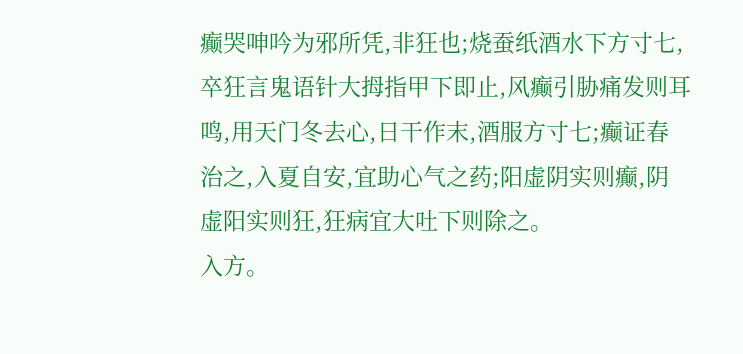癫哭呻吟为邪所凭,非狂也;烧蚕纸酒水下方寸七,卒狂言鬼语针大拇指甲下即止,风癫引胁痛发则耳鸣,用天门冬去心,日干作末,酒服方寸七;癫证春治之,入夏自安,宜助心气之药;阳虚阴实则癫,阴虚阳实则狂,狂病宜大吐下则除之。
入方。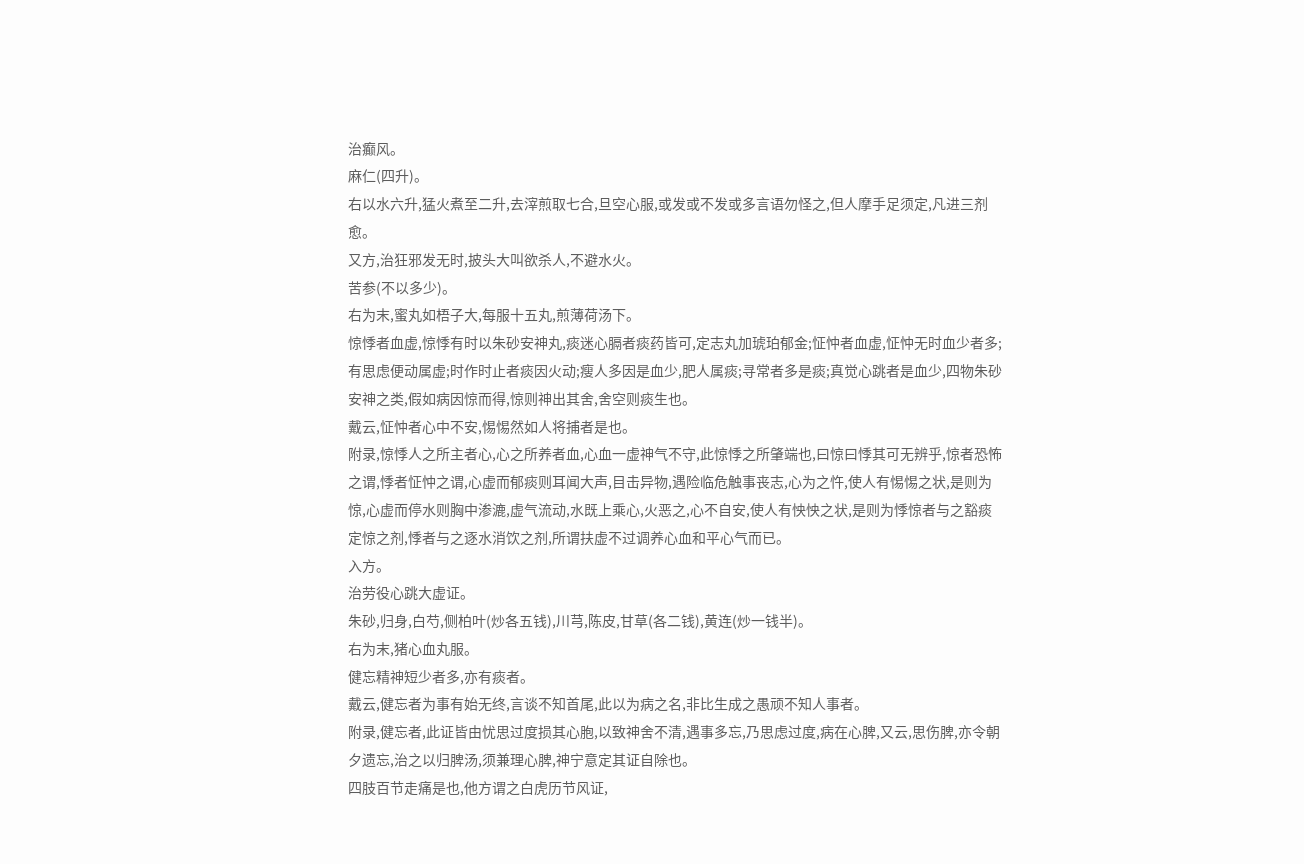治癫风。
麻仁(四升)。
右以水六升,猛火煮至二升,去滓煎取七合,旦空心服,或发或不发或多言语勿怪之,但人摩手足须定,凡进三剂愈。
又方,治狂邪发无时,披头大叫欲杀人,不避水火。
苦参(不以多少)。
右为末,蜜丸如梧子大,每服十五丸,煎薄荷汤下。
惊悸者血虚,惊悸有时以朱砂安神丸,痰迷心膈者痰药皆可,定志丸加琥珀郁金;怔忡者血虚,怔忡无时血少者多;有思虑便动属虚;时作时止者痰因火动;瘦人多因是血少,肥人属痰;寻常者多是痰;真觉心跳者是血少,四物朱砂安神之类,假如病因惊而得,惊则神出其舍,舍空则痰生也。
戴云,怔忡者心中不安,惕惕然如人将捕者是也。
附录,惊悸人之所主者心,心之所养者血,心血一虚神气不守,此惊悸之所肇端也,曰惊曰悸其可无辨乎,惊者恐怖之谓,悸者怔忡之谓,心虚而郁痰则耳闻大声,目击异物,遇险临危触事丧志,心为之忤,使人有惕惕之状,是则为惊,心虚而停水则胸中渗漉,虚气流动,水既上乘心,火恶之,心不自安,使人有怏怏之状,是则为悸惊者与之豁痰定惊之剂,悸者与之逐水消饮之剂,所谓扶虚不过调养心血和平心气而已。
入方。
治劳役心跳大虚证。
朱砂,归身,白芍,侧柏叶(炒各五钱),川芎,陈皮,甘草(各二钱),黄连(炒一钱半)。
右为末,猪心血丸服。
健忘精神短少者多,亦有痰者。
戴云,健忘者为事有始无终,言谈不知首尾,此以为病之名,非比生成之愚顽不知人事者。
附录,健忘者,此证皆由忧思过度损其心胞,以致神舍不清,遇事多忘,乃思虑过度,病在心脾,又云,思伤脾,亦令朝夕遗忘,治之以归脾汤,须兼理心脾,神宁意定其证自除也。
四肢百节走痛是也,他方谓之白虎历节风证,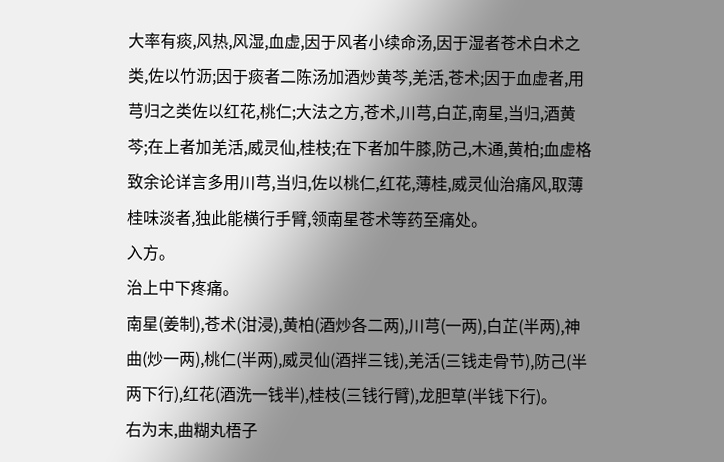大率有痰,风热,风湿,血虚,因于风者小续命汤,因于湿者苍术白术之类,佐以竹沥;因于痰者二陈汤加酒炒黄芩,羌活,苍术;因于血虚者,用芎归之类佐以红花,桃仁;大法之方,苍术,川芎,白芷,南星,当归,酒黄芩;在上者加羌活,威灵仙,桂枝;在下者加牛膝,防己,木通,黄柏;血虚格致余论详言多用川芎,当归,佐以桃仁,红花,薄桂,威灵仙治痛风,取薄桂味淡者,独此能横行手臂,领南星苍术等药至痛处。
入方。
治上中下疼痛。
南星(姜制),苍术(泔浸),黄柏(酒炒各二两),川芎(一两),白芷(半两),神曲(炒一两),桃仁(半两),威灵仙(酒拌三钱),羌活(三钱走骨节),防己(半两下行),红花(酒洗一钱半),桂枝(三钱行臂),龙胆草(半钱下行)。
右为末,曲糊丸梧子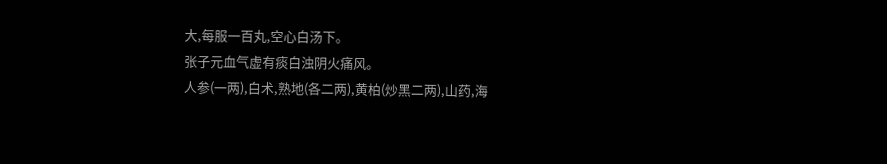大,每服一百丸,空心白汤下。
张子元血气虚有痰白浊阴火痛风。
人参(一两),白术,熟地(各二两),黄柏(炒黑二两),山药,海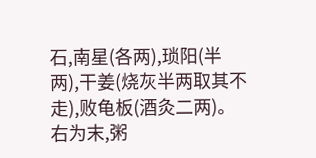石,南星(各两),琐阳(半两),干姜(烧灰半两取其不走),败龟板(酒灸二两)。
右为末,粥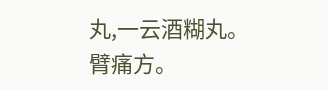丸,一云酒糊丸。
臂痛方。